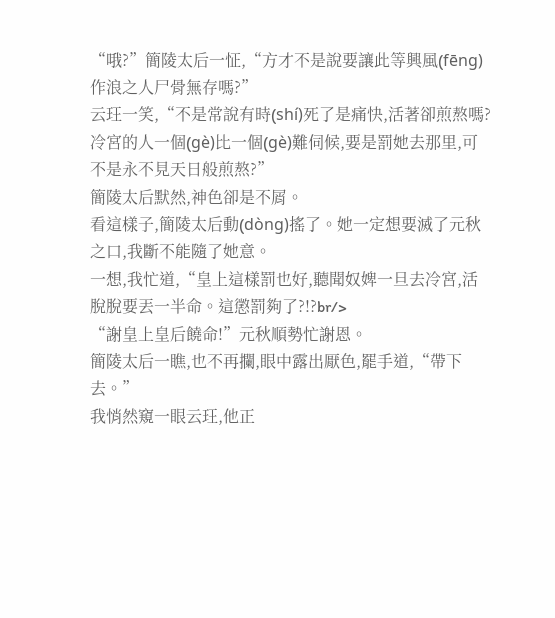“哦?”簡陵太后一怔,“方才不是說要讓此等興風(fēng)作浪之人尸骨無存嗎?”
云玨一笑,“不是常說有時(shí)死了是痛快,活著卻煎熬嗎?冷宮的人一個(gè)比一個(gè)難伺候,要是罰她去那里,可不是永不見天日般煎熬?”
簡陵太后默然,神色卻是不屑。
看這樣子,簡陵太后動(dòng)搖了。她一定想要滅了元秋之口,我斷不能隨了她意。
一想,我忙道,“皇上這樣罰也好,聽聞奴婢一旦去冷宮,活脫脫要丟一半命。這懲罰夠了?!?br/>
“謝皇上皇后饒命!”元秋順勢忙謝恩。
簡陵太后一瞧,也不再攔,眼中露出厭色,罷手道,“帶下去。”
我悄然窺一眼云玨,他正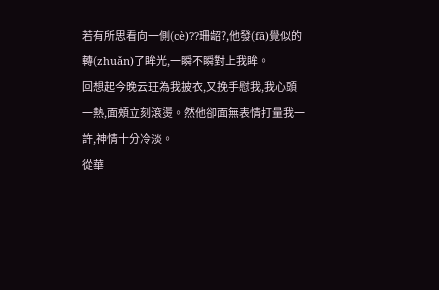若有所思看向一側(cè)??珊龆?,他發(fā)覺似的轉(zhuǎn)了眸光,一瞬不瞬對上我眸。
回想起今晚云玨為我披衣,又挽手慰我,我心頭一熱,面頰立刻滾燙。然他卻面無表情打量我一許,神情十分冷淡。
從華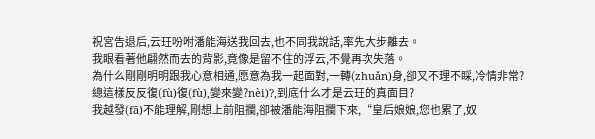祝宮告退后,云玨吩咐潘能海送我回去,也不同我說話,率先大步離去。
我眼看著他翩然而去的背影,竟像是留不住的浮云,不覺再次失落。
為什么剛剛明明跟我心意相通,愿意為我一起面對,一轉(zhuǎn)身,卻又不理不睬,冷情非常?
總這樣反反復(fù)復(fù),變來變?nèi)?,到底什么才是云玨的真面目?
我越發(fā)不能理解,剛想上前阻攔,卻被潘能海阻攔下來,“皇后娘娘,您也累了,奴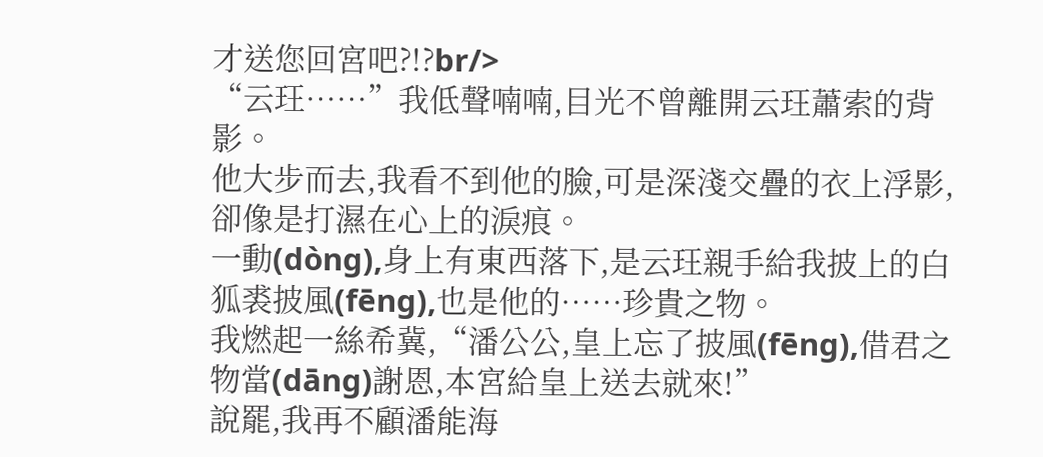才送您回宮吧?!?br/>
“云玨……”我低聲喃喃,目光不曾離開云玨蕭索的背影。
他大步而去,我看不到他的臉,可是深淺交疊的衣上浮影,卻像是打濕在心上的淚痕。
一動(dòng),身上有東西落下,是云玨親手給我披上的白狐裘披風(fēng),也是他的……珍貴之物。
我燃起一絲希冀,“潘公公,皇上忘了披風(fēng),借君之物當(dāng)謝恩,本宮給皇上送去就來!”
說罷,我再不顧潘能海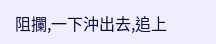阻攔,一下沖出去,追上